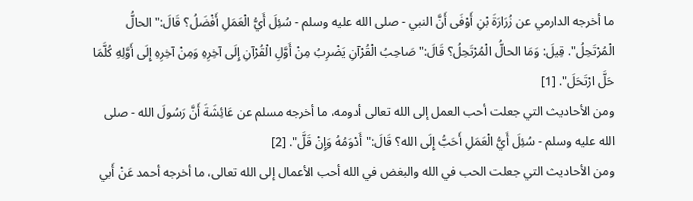ما أخرجه الدارمي عن زُرَارَةَ بْنِ أَوْفَى أَنَّ النبي - صلى الله عليه وسلم - سُئِلَ أَيُّ الْعَمَلِ أَفْضَلُ؟ قَالَ:"الحالُّ الْمُرْتَحِلُ". قِيلَ: وَمَا الحالُّ الْمُرْتَحِلُ؟ قَالَ:"صَاحِبُ الْقُرْآنِ يَضْرِبُ مِنْ أَوَّلِ الْقُرْآنِ إِلَى آخِرِهِ وَمِنْ آخِرِهِ إِلَى أَوَّلِهِ كُلَّمَا حَلَّ ارْتَحَلَ". [1]
ومن الأحاديث التي جعلت أحب العمل إلى الله تعالى أدومه، ما أخرجه مسلم عن عَائِشَةَ أَنَّ رَسُولَ الله - صلى الله عليه وسلم - سُئِلَ أَيُّ الْعَمَلِ أَحَبُّ إِلَى الله؟ قَالَ:"أَدْوَمُهُ وَإِنْ قَلَّ". [2]
ومن الأحاديث التي جعلت الحب في الله والبغض في الله أحب الأعمال إلى الله تعالى، ما أخرجه أحمد عَنْ أَبي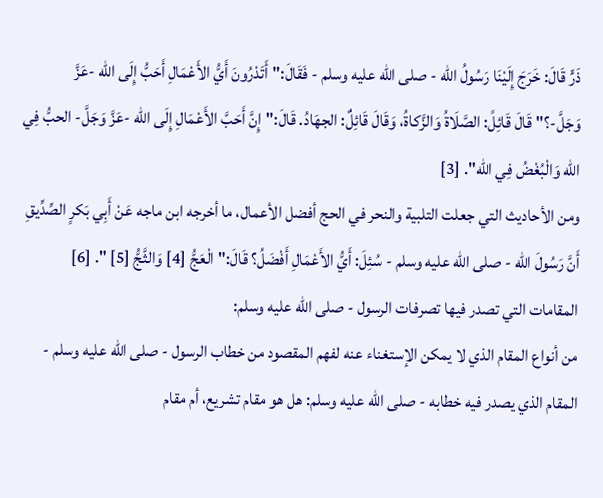ذَرٍّ قَالَ: خَرَجَ إِلَيْنَا رَسُولُ الله - صلى الله عليه وسلم - فَقَالَ:"أَتَدْرُونَ أَيُّ الأَعْمَالِ أَحَبُّ إِلَى الله -عَزَّ وَجَلَّ-؟"قَالَ قَائِلً: الصَّلَاةُ وَالزَّكاةُ، وَقَالَ قَائِلٌ: الجهَادُ. قَالَ:"إِنَّ أَحَبَّ الأَعْمَالِ إِلَى الله -عَزَّ وَجَلَّ- الحبُّ فِي الله وَالْبُغْضُ فِي الله". [3]
ومن الأحاديث التي جعلت التلبية والنحر في الحج أفضل الأعمال، ما أخرجه ابن ماجه عَنْ أَبِي بَكرٍ الصِّدِّيقِ أَنَّ رَسُولَ الله - صلى الله عليه وسلم - سُئِلَ: أَيُّ الأَعْمَالِ أَفْضَلُ؟ قَالَ:"الْعَجُّ [4] وَالثَّجُّ [5] ". [6]
المقامات التي تصدر فيها تصرفات الرسول - صلى الله عليه وسلم:
من أنواع المقام الذي لا يمكن الإستغناء عنه لفهم المقصود من خطاب الرسول - صلى الله عليه وسلم - المقام الذي يصدر فيه خطابه - صلى الله عليه وسلم: هل هو مقام تشريع، أم مقام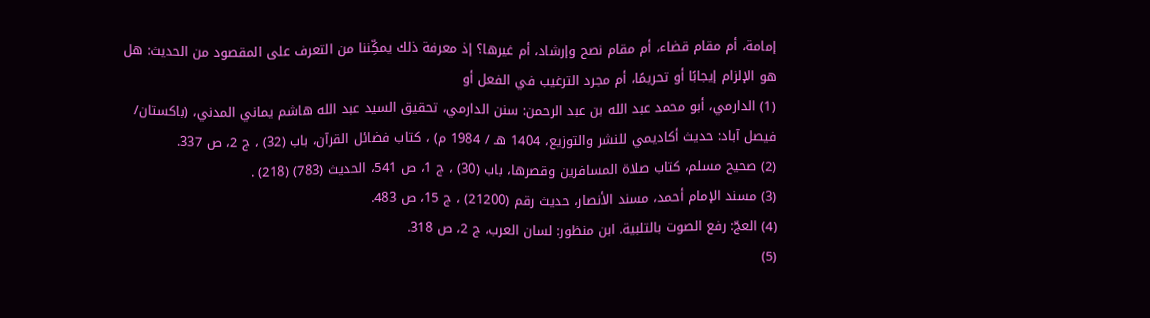إمامة، أم مقام قضاء، أم مقام نصح وإرشاد، أم غيرها؟ إذ معرفة ذلك يمكِّننا من التعرف على المقصود من الحديث: هل هو الإلزام إيجابًا أو تحريمًا، أم مجرد الترغيب في الفعل أو
(1) الدارمي، أبو محمد عبد الله بن عبد الرحمن: سنن الدارمي، تحقيق السيد عبد الله هاشم يماني المدني، (باكستان/ فيصل آباد: حديث أكاديمي للنشر والتوزيع، 1404 هـ / 1984 م) ، كتاب فضائل القرآن، باب (32) ، ج 2، ص 337.
(2) صحيح مسلم، كتاب صلاة المسافرين وقصرها، باب (30) ، ج 1، ص 541، الحديث (783) (218) .
(3) مسند الإمام أحمد، مسند الأنصار، حديث رقم (21200) ، ج 15، ص 483.
(4) العجّ: رفع الصوت بالتلبية. ابن منظور: لسان العرب، ج 2، ص 318.
(5)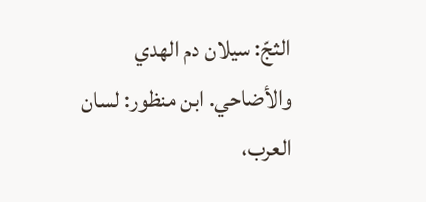الثجّ: سيلان دم الهدي والأضاحي. ابن منظور: لسان العرب،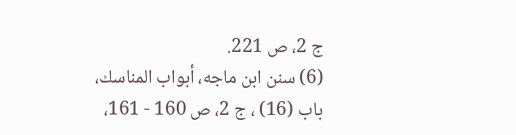ج 2، ص 221.
(6) سنن ابن ماجه، أبواب المناسك، باب (16) ، ج 2، ص 160 - 161،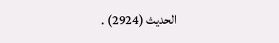الحديث (2924) .